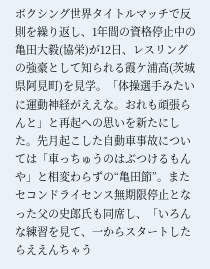ボクシング世界タイトルマッチで反則を繰り返し、1年間の資格停止中の亀田大毅(協栄)が12日、レスリングの強豪として知られる霞ケ浦高(茨城県阿見町)を見学。「体操選手みたいに運動神経がええな。おれも頑張らんと」と再起への思いを新たにした。先月起こした自動車事故については「車っちゅうのはぶつけるもんや」と相変わらずの“亀田節”。またセコンドライセンス無期限停止となった父の史郎氏も同席し、「いろんな練習を見て、一からスタートしたらええんちゃう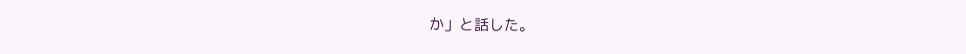か」と話した。